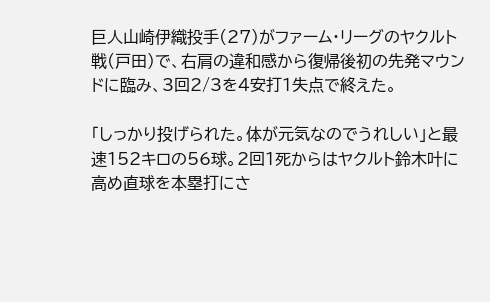巨人山崎伊織投手(27)がファーム・リーグのヤクルト戦(戸田)で、右肩の違和感から復帰後初の先発マウンドに臨み、3回2/3を4安打1失点で終えた。

「しっかり投げられた。体が元気なのでうれしい」と最速152キロの56球。2回1死からはヤクルト鈴木叶に高め直球を本塁打にさ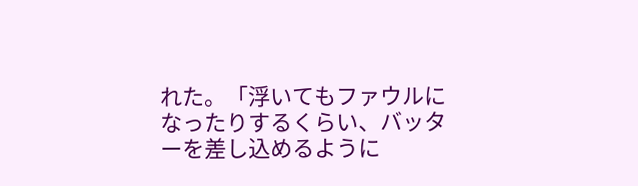れた。「浮いてもファウルになったりするくらい、バッターを差し込めるように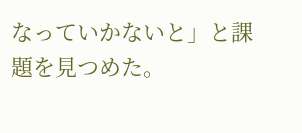なっていかないと」と課題を見つめた。